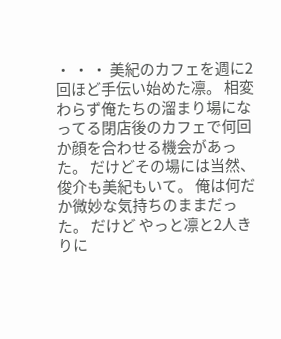・ ・ ・ 美紀のカフェを週に2回ほど手伝い始めた凛。 相変わらず俺たちの溜まり場になってる閉店後のカフェで何回か顔を合わせる機会があった。 だけどその場には当然、俊介も美紀もいて。 俺は何だか微妙な気持ちのままだった。 だけど やっと凛と2人きりに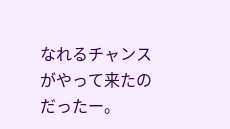なれるチャンスがやって来たのだったー。